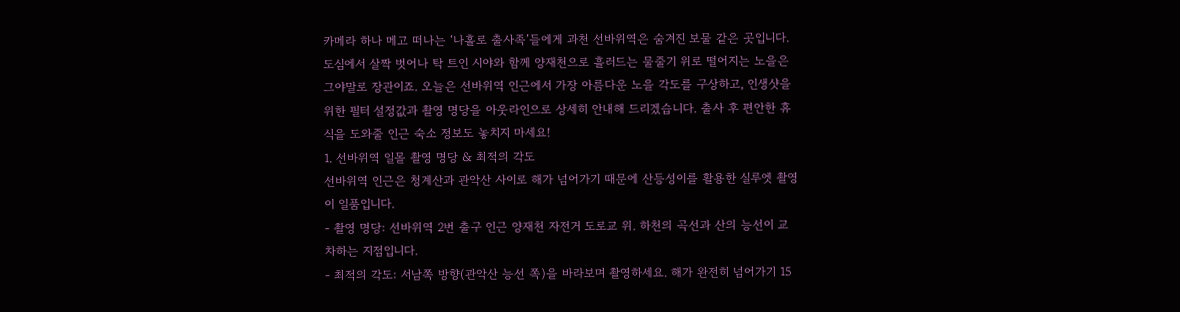카메라 하나 메고 떠나는 ‘나홀로 출사족’들에게 과천 선바위역은 숨겨진 보물 같은 곳입니다. 도심에서 살짝 벗어나 탁 트인 시야와 함께 양재천으로 흘러드는 물줄기 위로 떨어지는 노을은 그야말로 장관이죠. 오늘은 선바위역 인근에서 가장 아름다운 노을 각도를 구상하고, 인생샷을 위한 필터 설정값과 촬영 명당을 아웃라인으로 상세히 안내해 드리겠습니다. 출사 후 편안한 휴식을 도와줄 인근 숙소 정보도 놓치지 마세요!
1. 선바위역 일몰 촬영 명당 & 최적의 각도
선바위역 인근은 청계산과 관악산 사이로 해가 넘어가기 때문에 산등성이를 활용한 실루엣 촬영이 일품입니다.
- 촬영 명당: 선바위역 2번 출구 인근 양재천 자전거 도로교 위. 하천의 곡선과 산의 능선이 교차하는 지점입니다.
- 최적의 각도: 서남쪽 방향(관악산 능선 쪽)을 바라보며 촬영하세요. 해가 완전히 넘어가기 15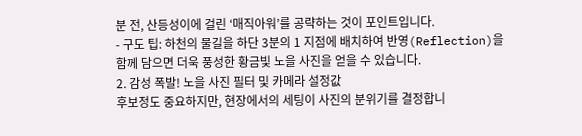분 전, 산등성이에 걸린 ‘매직아워’를 공략하는 것이 포인트입니다.
- 구도 팁: 하천의 물길을 하단 3분의 1 지점에 배치하여 반영(Reflection)을 함께 담으면 더욱 풍성한 황금빛 노을 사진을 얻을 수 있습니다.
2. 감성 폭발! 노을 사진 필터 및 카메라 설정값
후보정도 중요하지만, 현장에서의 세팅이 사진의 분위기를 결정합니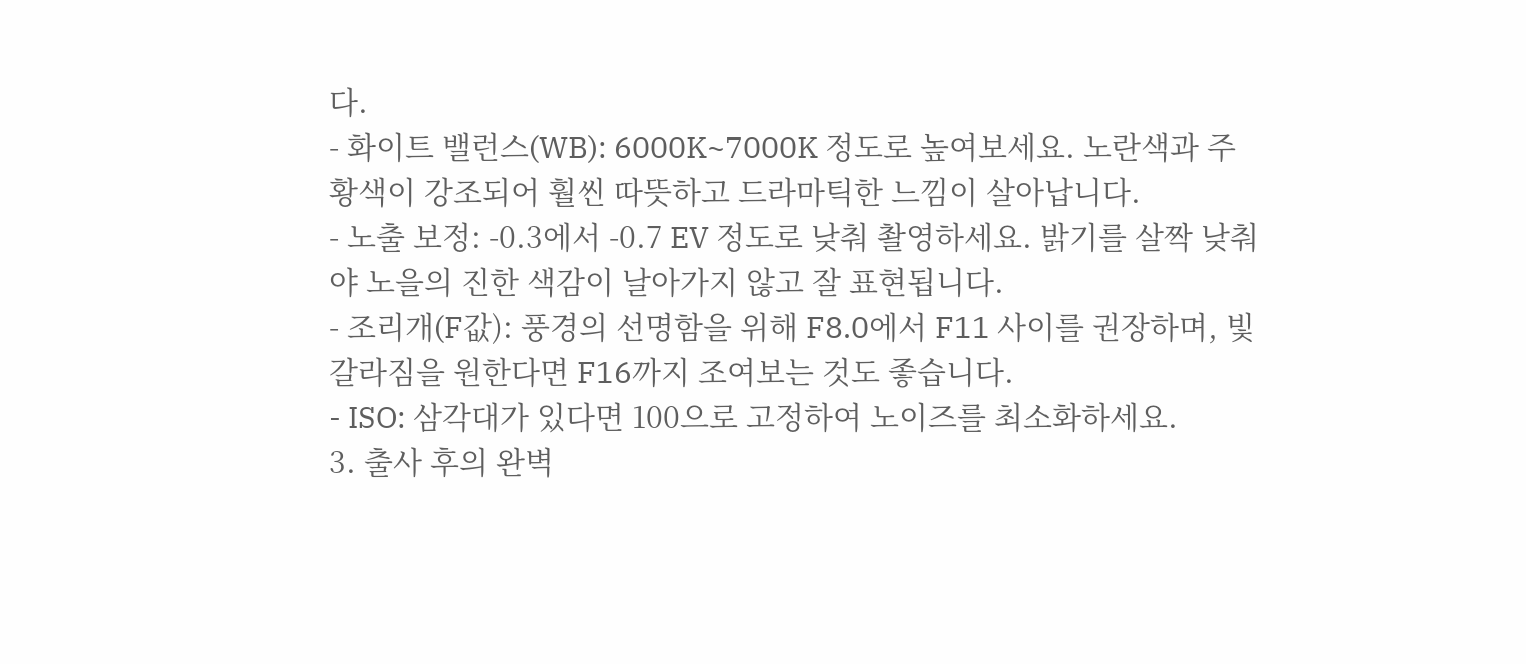다.
- 화이트 밸런스(WB): 6000K~7000K 정도로 높여보세요. 노란색과 주황색이 강조되어 훨씬 따뜻하고 드라마틱한 느낌이 살아납니다.
- 노출 보정: -0.3에서 -0.7 EV 정도로 낮춰 촬영하세요. 밝기를 살짝 낮춰야 노을의 진한 색감이 날아가지 않고 잘 표현됩니다.
- 조리개(F값): 풍경의 선명함을 위해 F8.0에서 F11 사이를 권장하며, 빛 갈라짐을 원한다면 F16까지 조여보는 것도 좋습니다.
- ISO: 삼각대가 있다면 100으로 고정하여 노이즈를 최소화하세요.
3. 출사 후의 완벽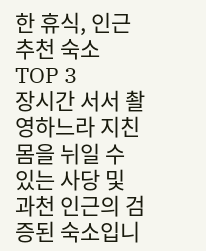한 휴식, 인근 추천 숙소 TOP 3
장시간 서서 촬영하느라 지친 몸을 뉘일 수 있는 사당 및 과천 인근의 검증된 숙소입니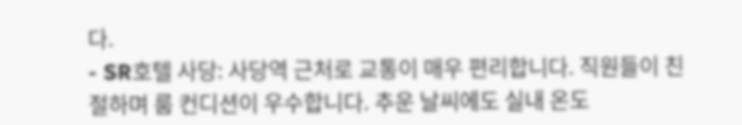다.
- SR호텔 사당: 사당역 근처로 교통이 매우 편리합니다. 직원들이 친절하며 룸 컨디션이 우수합니다. 추운 날씨에도 실내 온도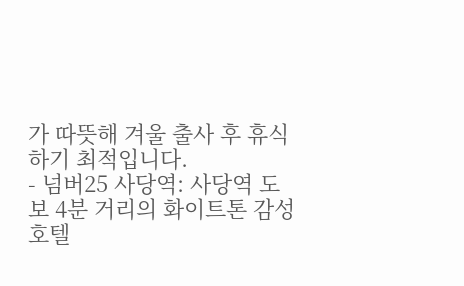가 따뜻해 겨울 출사 후 휴식하기 최적입니다.
- 넘버25 사당역: 사당역 도보 4분 거리의 화이트톤 감성 호텔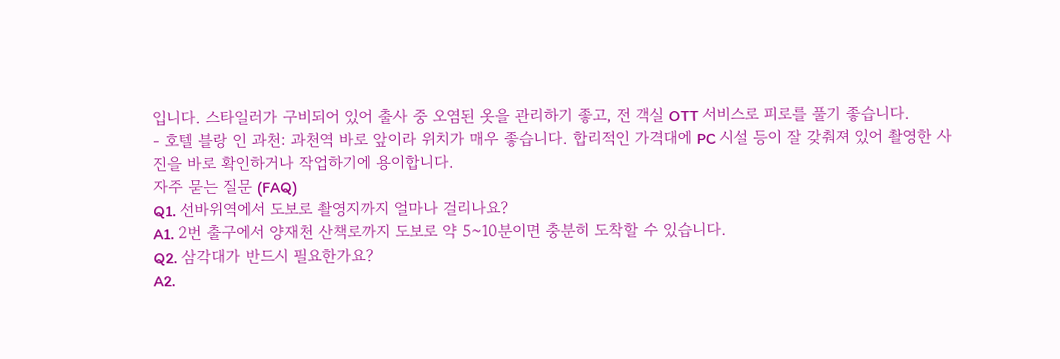입니다. 스타일러가 구비되어 있어 출사 중 오염된 옷을 관리하기 좋고, 전 객실 OTT 서비스로 피로를 풀기 좋습니다.
- 호텔 블랑 인 과천: 과천역 바로 앞이라 위치가 매우 좋습니다. 합리적인 가격대에 PC 시설 등이 잘 갖춰져 있어 촬영한 사진을 바로 확인하거나 작업하기에 용이합니다.
자주 묻는 질문 (FAQ)
Q1. 선바위역에서 도보로 촬영지까지 얼마나 걸리나요?
A1. 2번 출구에서 양재천 산책로까지 도보로 약 5~10분이면 충분히 도착할 수 있습니다.
Q2. 삼각대가 반드시 필요한가요?
A2.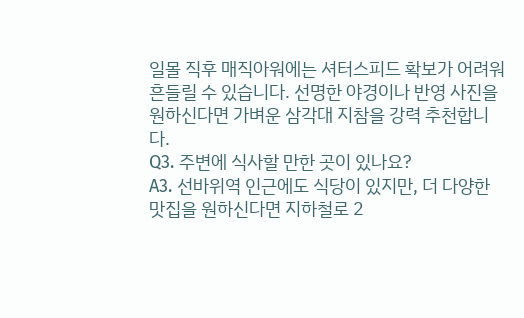일몰 직후 매직아워에는 셔터스피드 확보가 어려워 흔들릴 수 있습니다. 선명한 야경이나 반영 사진을 원하신다면 가벼운 삼각대 지참을 강력 추천합니다.
Q3. 주변에 식사할 만한 곳이 있나요?
A3. 선바위역 인근에도 식당이 있지만, 더 다양한 맛집을 원하신다면 지하철로 2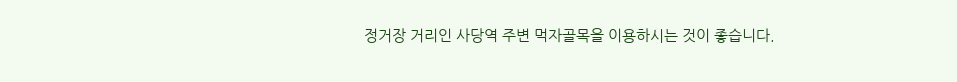정거장 거리인 사당역 주변 먹자골목을 이용하시는 것이 좋습니다.